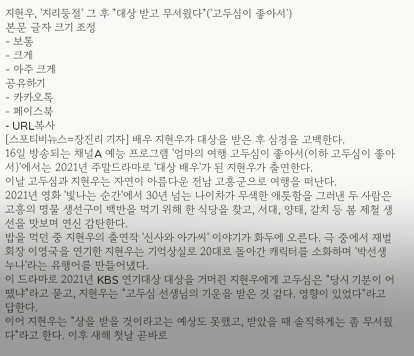지현우, '지리둥절' 그 후 "대상 받고 무서웠다"('고두심이 좋아서')
본문 글자 크기 조정
- 보통
- 크게
- 아주 크게
공유하기
- 카카오톡
- 페이스북
- URL복사
[스포티비뉴스=장진리 기자] 배우 지현우가 대상을 받은 후 심경을 고백한다.
16일 방송되는 채널A 예능 프로그램 '엄마의 여행 고두심이 좋아서(이하 고두심이 좋아서)'에서는 2021년 주말드라마로 '대상 배우'가 된 지현우가 출연한다.
이날 고두심과 지현우는 자연이 아름다운 전남 고흥군으로 여행을 떠난다.
2021년 영화 '빛나는 순간'에서 30년 넘는 나이차가 무색한 애틋함을 그러낸 두 사람은 고흥의 명물 생선구이 백반을 먹기 위해 한 식당을 찾고, 서대, 양태, 갈치 등 봄 제철 생선을 맛보며 연신 감탄한다.
밥을 먹던 중 지현우의 출연작 '신사와 아가씨' 이야기가 화두에 오른다. 극 중에서 재벌 회장 이영국을 연기한 지현우는 기억상실로 20대로 돌아간 캐릭터를 소화하며 '박선생 누나'라는 유행어를 만들어냈다.
이 드라마로 2021년 KBS 연기대상 대상을 거머쥔 지현우에게 고두심은 "당시 기분이 어땠냐"라고 묻고, 지현우는 "고두심 선생님의 기운을 받은 것 같다. 영향이 있었다"라고 답한다.
이어 지현우는 "상을 받을 것이라고는 예상도 못했고, 받았을 때 솔직하게는 좀 무서웠다"라고 한다. 이후 새해 첫날 곧바로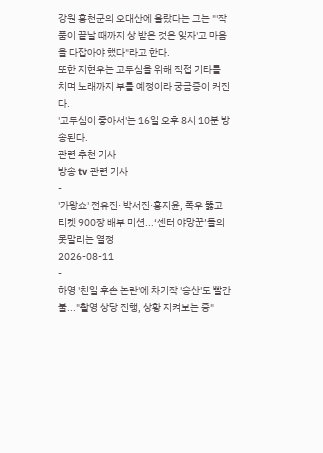강원 홍천군의 오대산에 올랐다는 그는 "'작품이 끝날 때까지 상 받은 것은 잊자'고 마음을 다잡아야 했다"라고 한다.
또한 지현우는 고두심을 위해 직접 기타를 치며 노래까지 부를 예정이라 궁금증이 커진다.
'고두심이 좋아서'는 16일 오후 8시 10분 방송된다.
관련 추천 기사
방송 tv 관련 기사
-
'가왕쇼' 전유진· 박서진·홍지윤, 폭우 뚫고 티켓 900장 배부 미션...‘센터 야망꾼’들의 못말리는 열정
2026-08-11
-
하영 '친일 후손 논란'에 차기작 '승산'도 빨간불..."촬영 상당 진행, 상황 지켜보는 중"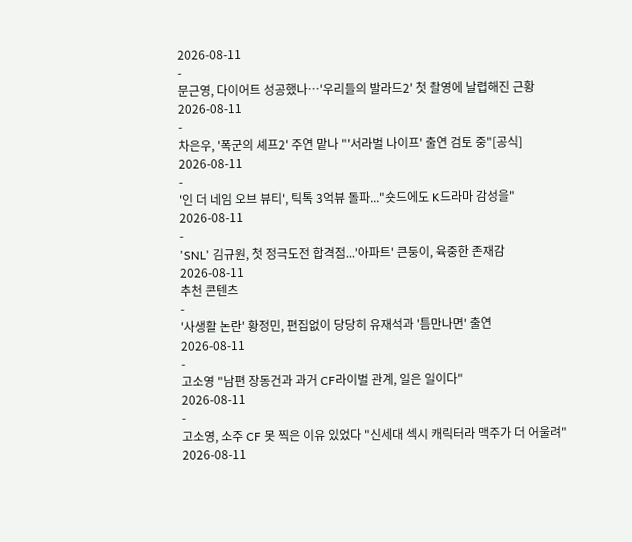2026-08-11
-
문근영, 다이어트 성공했나…'우리들의 발라드2' 첫 촬영에 날렵해진 근황
2026-08-11
-
차은우, '폭군의 셰프2' 주연 맡나 "'서라벌 나이프' 출연 검토 중"[공식]
2026-08-11
-
'인 더 네임 오브 뷰티', 틱톡 3억뷰 돌파..."숏드에도 K드라마 감성을"
2026-08-11
-
'SNL' 김규원, 첫 정극도전 합격점...'아파트' 큰둥이, 육중한 존재감
2026-08-11
추천 콘텐츠
-
'사생활 논란' 황정민, 편집없이 당당히 유재석과 '틈만나면' 출연
2026-08-11
-
고소영 "남편 장동건과 과거 CF라이벌 관계, 일은 일이다"
2026-08-11
-
고소영, 소주 CF 못 찍은 이유 있었다 "신세대 섹시 캐릭터라 맥주가 더 어울려"
2026-08-11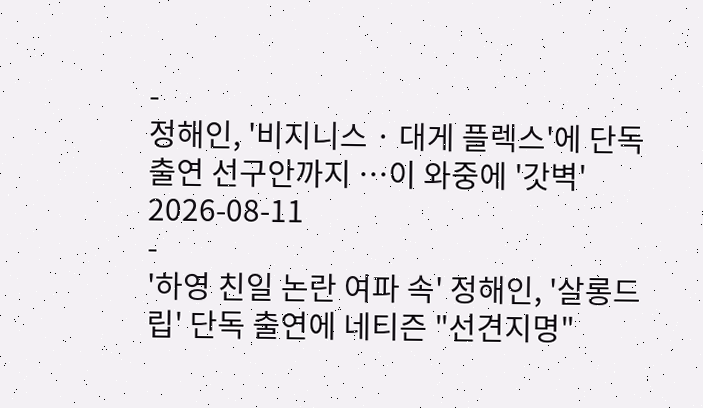-
정해인, '비지니스 · 대게 플렉스'에 단독 출연 선구안까지 …이 와중에 '갓벽'
2026-08-11
-
'하영 친일 논란 여파 속' 정해인, '살롱드립' 단독 출연에 네티즌 "선견지명"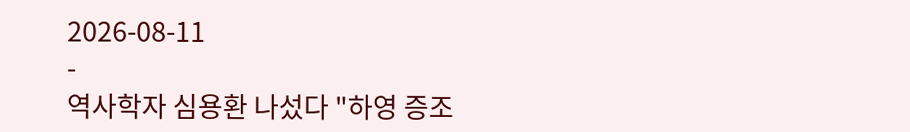2026-08-11
-
역사학자 심용환 나섰다 "하영 증조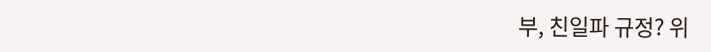부, 친일파 규정? 위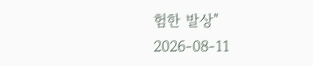험한 발상"
2026-08-11